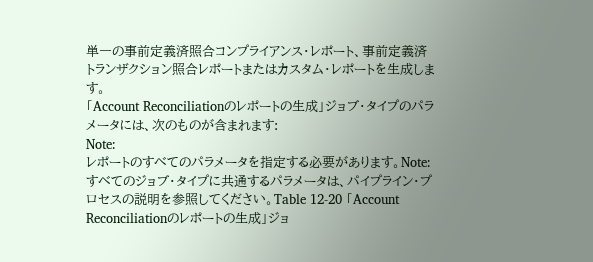単一の事前定義済照合コンプライアンス・レポート、事前定義済トランザクション照合レポートまたはカスタム・レポートを生成します。
「Account Reconciliationのレポートの生成」ジョブ・タイプのパラメータには、次のものが含まれます:
Note:
レポートのすべてのパラメータを指定する必要があります。Note:
すべてのジョブ・タイプに共通するパラメータは、パイプライン・プロセスの説明を参照してください。Table 12-20 「Account Reconciliationのレポートの生成」ジョ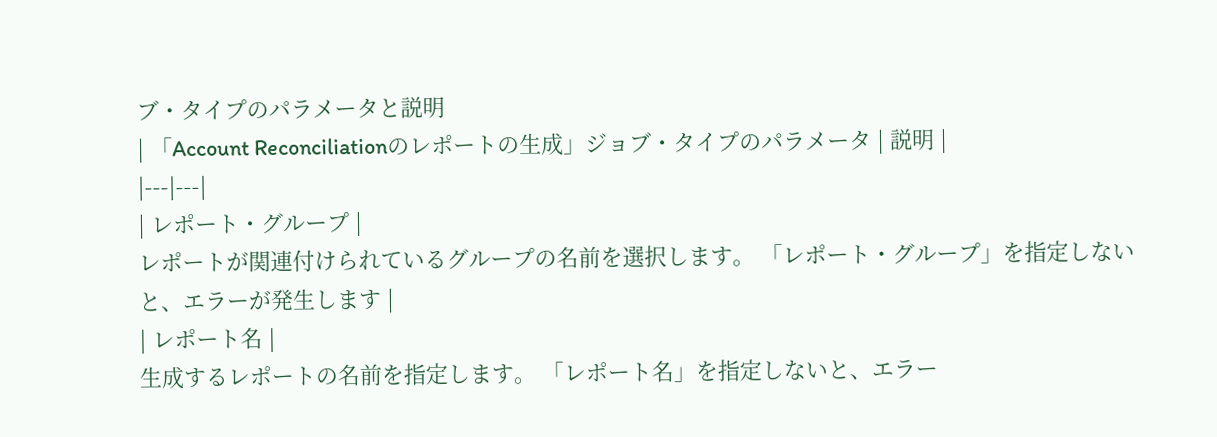ブ・タイプのパラメータと説明
| 「Account Reconciliationのレポートの生成」ジョブ・タイプのパラメータ | 説明 |
|---|---|
| レポート・グループ |
レポートが関連付けられているグループの名前を選択します。 「レポート・グループ」を指定しないと、エラーが発生します |
| レポート名 |
生成するレポートの名前を指定します。 「レポート名」を指定しないと、エラー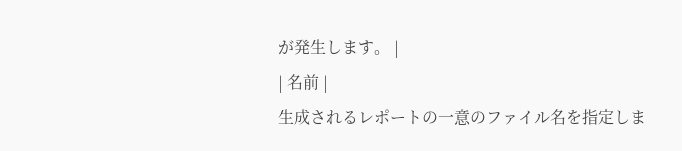が発生します。 |
| 名前 |
生成されるレポートの一意のファイル名を指定しま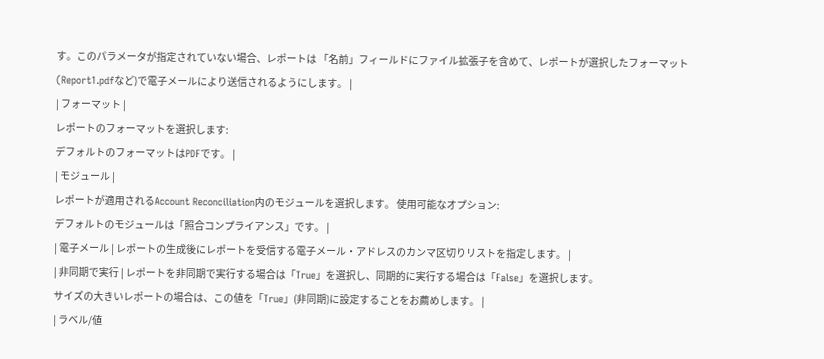す。このパラメータが指定されていない場合、レポートは 「名前」フィールドにファイル拡張子を含めて、レポートが選択したフォーマット(Report1.pdfなど)で電子メールにより送信されるようにします。 |
| フォーマット |
レポートのフォーマットを選択します:
デフォルトのフォーマットはPDFです。 |
| モジュール |
レポートが適用されるAccount Reconciliation内のモジュールを選択します。 使用可能なオプション:
デフォルトのモジュールは「照合コンプライアンス」です。 |
| 電子メール | レポートの生成後にレポートを受信する電子メール・アドレスのカンマ区切りリストを指定します。 |
| 非同期で実行 | レポートを非同期で実行する場合は「True」を選択し、同期的に実行する場合は「False」を選択します。
サイズの大きいレポートの場合は、この値を「True」(非同期)に設定することをお薦めします。 |
| ラベル/値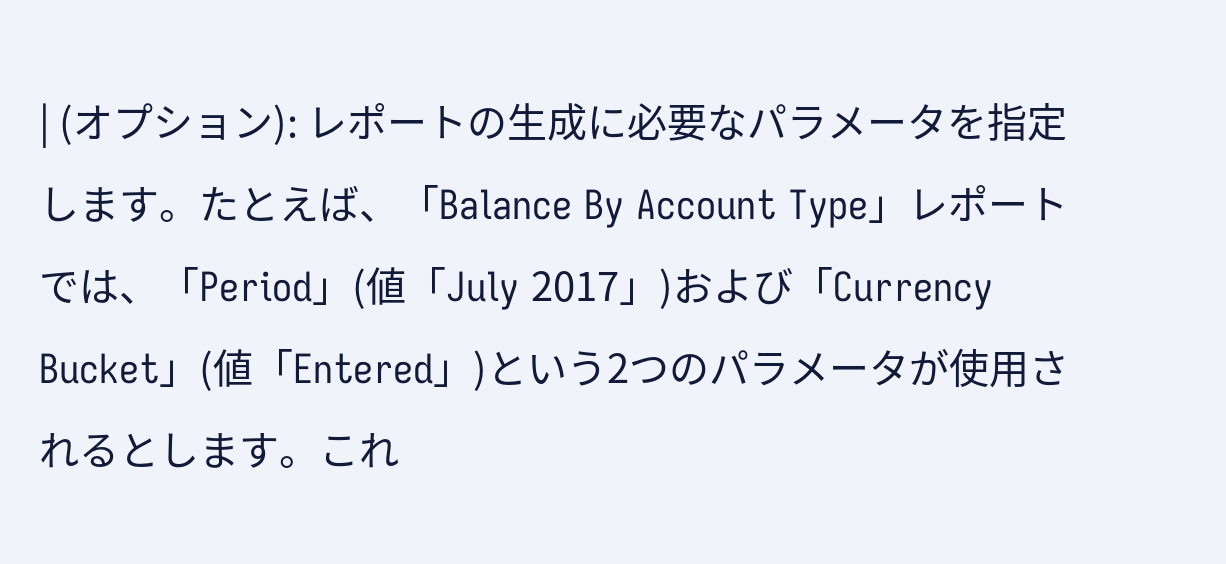| (オプション): レポートの生成に必要なパラメータを指定します。たとえば、「Balance By Account Type」レポートでは、「Period」(値「July 2017」)および「Currency Bucket」(値「Entered」)という2つのパラメータが使用されるとします。これ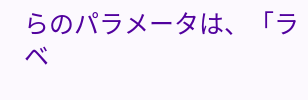らのパラメータは、「ラベ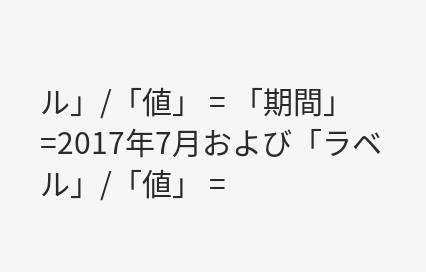ル」/「値」 = 「期間」=2017年7月および「ラベル」/「値」 =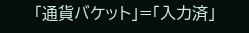「通貨バケット」=「入力済」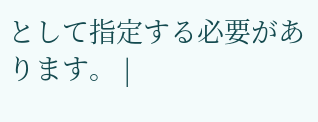として指定する必要があります。 |